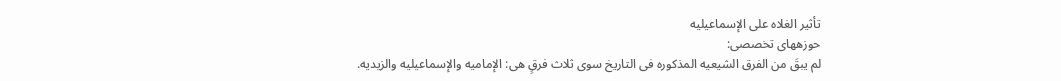تأثیر الغلاه على الإسماعیلیه
حوزههای تخصصی:
لم یبقَ من الفرق الشیعیه المذکوره فی التاریخ سوى ثلاث فرقٍ هی: الإمامیه والإسماعیلیه والزیدیه.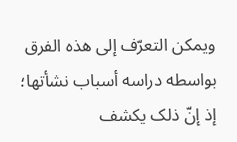ویمکن التعرّف إلى هذه الفرق بواسطه دراسه أسباب نشأتها؛ إذ إنّ ذلک یکشف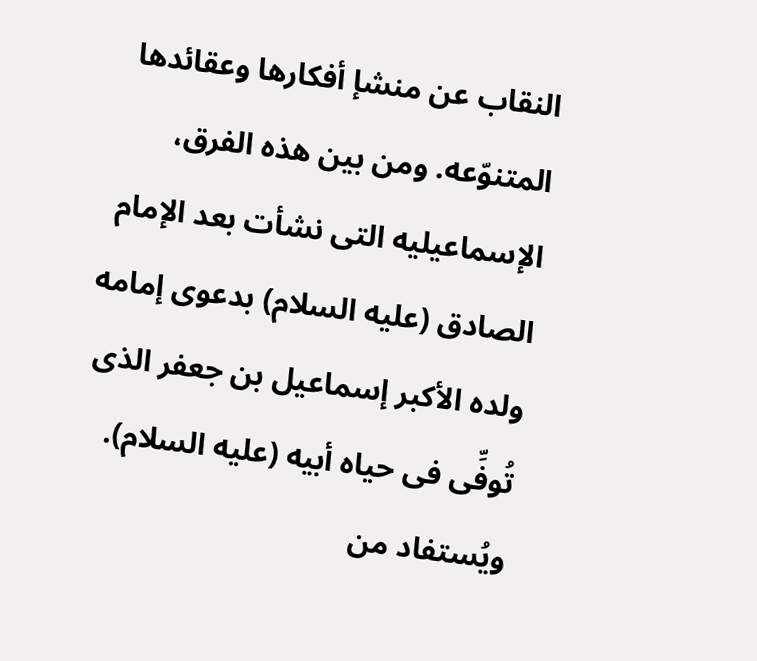النقاب عن منشإ أفکارها وعقائدها المتنوّعه. ومن بین هذه الفرق، الإسماعیلیه التی نشأت بعد الإمام الصادق (علیه السلام) بدعوى إمامه ولده الأکبر إسماعیل بن جعفر الذی تُوفِّی فی حیاه أبیه (علیه السلام). ویُستفاد من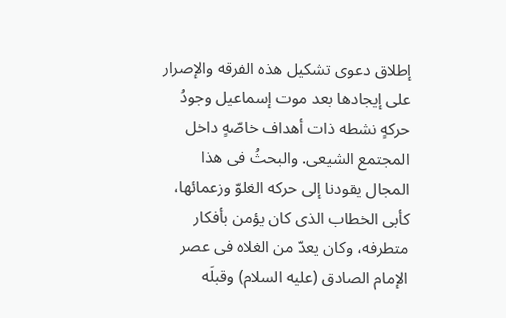إطلاق دعوى تشکیل هذه الفرقه والإصرار على إیجادها بعد موت إسماعیل وجودُ حرکهٍ نشطه ذات أهداف خاصّهٍ داخل المجتمع الشیعی. والبحثُ فی هذا المجال یقودنا إلى حرکه الغلوّ وزعمائها، کأبی الخطاب الذی کان یؤمن بأفکار متطرفه، وکان یعدّ من الغلاه فی عصر الإمام الصادق (علیه السلام) وقبلَه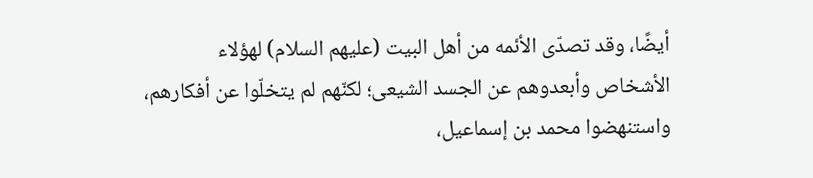أیضًا، وقد تصدّى الأئمه من أهل البیت (علیهم السلام) لهؤلاء الأشخاص وأبعدوهم عن الجسد الشیعی؛ لکنّهم لم یتخلّوا عن أفکارهم، واستنهضوا محمد بن إسماعیل،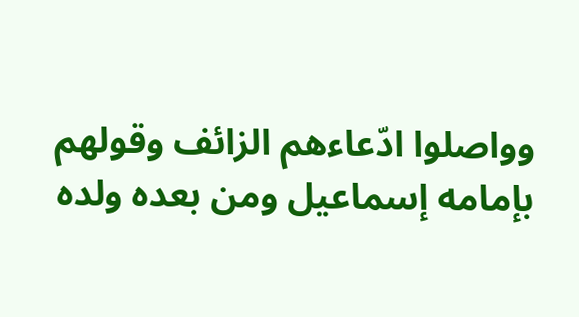وواصلوا ادّعاءهم الزائف وقولهم بإمامه إسماعیل ومن بعده ولده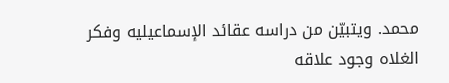محمد. ویتبیّن من دراسه عقائد الإسماعیلیه وفکر الغلاه وجود علاقه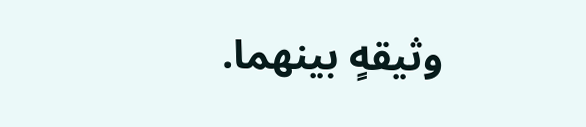وثیقهٍ بینهما.